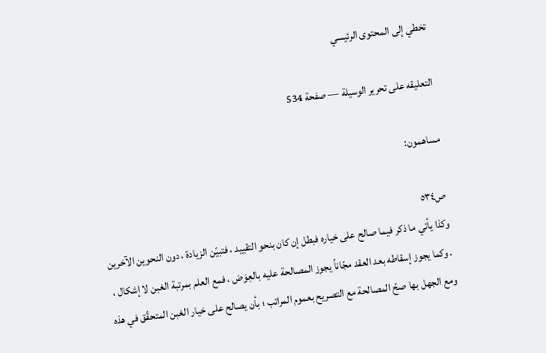تخطي إلى المحتوى الرئيسي

التعليقه على تحرير الوسيلة — صفحة 534

مساهمون:

ص٥٣٤
وكذا يأتي ما ذكر فيما صالح على خياره فبطل إن كان بنحو التقييد ، فتبيّن الزيادة ، دون النحوين الآخرين . وكما يجوز إسقاطه بعد العقد مجّاناً يجوز المصالحة عليه بالعِوَض ، فمع العلم بمرتبة الغبن لا إشكال ، ومع الجهل بها صحّ المصالحة مع التصريح بعموم المراتب ؛ بأن يصالح على خيار الغبن المتحقّق في هذه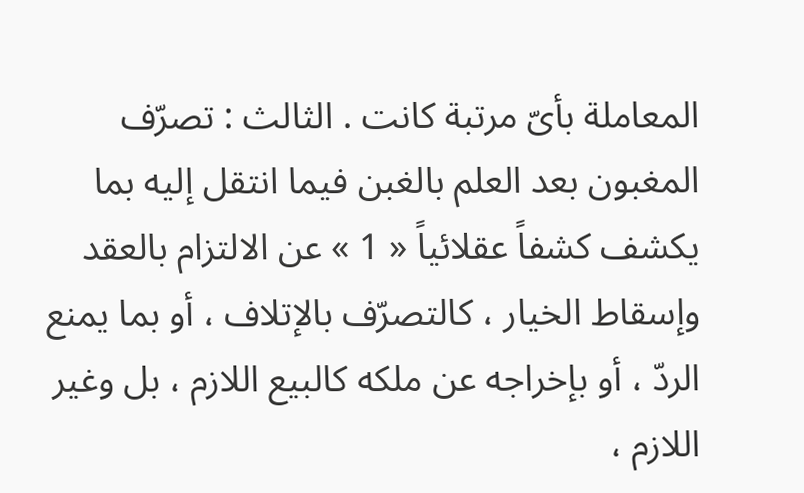المعاملة بأىّ مرتبة كانت . الثالث : تصرّف المغبون بعد العلم بالغبن فيما انتقل إليه بما يكشف كشفاً عقلائياً « 1 » عن الالتزام بالعقد وإسقاط الخيار ، كالتصرّف بالإتلاف ، أو بما يمنع الردّ ، أو بإخراجه عن ملكه كالبيع اللازم ، بل وغير اللازم ،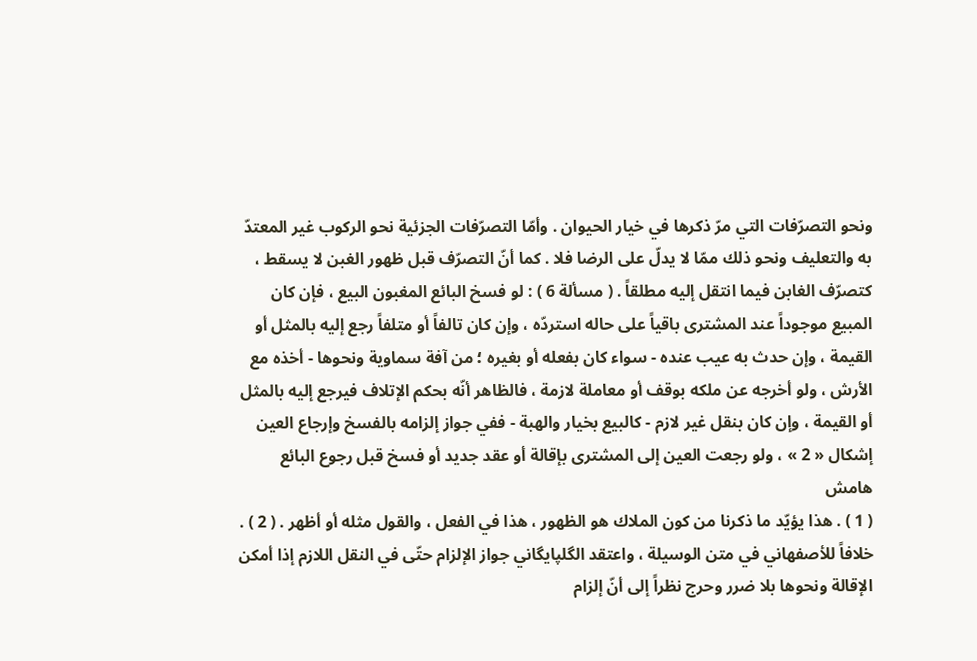ونحو التصرّفات التي مرّ ذكرها في خيار الحيوان . وأمّا التصرّفات الجزئية نحو الركوب غير المعتدّ به والتعليف ونحو ذلك ممّا لا يدلّ على الرضا فلا . كما أنّ التصرّف قبل ظهور الغبن لا يسقط ، كتصرّف الغابن فيما انتقل إليه مطلقاً . ( مسألة 6 ) : لو فسخ البائع المغبون البيع ، فإن كان المبيع موجوداً عند المشترى باقياً على حاله استردّه ، وإن كان تالفاً أو متلفاً رجع إليه بالمثل أو القيمة ، وإن حدث به عيب عنده - سواء كان بفعله أو بغيره ؛ من آفة سماوية ونحوها - أخذه مع الأرش ، ولو أخرجه عن ملكه بوقف أو معاملة لازمة ، فالظاهر أنّه بحكم الإتلاف فيرجع إليه بالمثل أو القيمة ، وإن كان بنقل غير لازم - كالبيع بخيار والهبة - ففي جواز إلزامه بالفسخ وإرجاع العين إشكال « 2 » ، ولو رجعت العين إلى المشترى بإقالة أو عقد جديد أو فسخ قبل رجوع البائع
هامش
( 1 ) . هذا يؤيّد ما ذكرنا من كون الملاك هو الظهور ، هذا في الفعل ، والقول مثله أو أظهر . ( 2 ) . خلافاً للأصفهاني في متن الوسيلة ، واعتقد الگلپايگاني جواز الإلزام حتّى في النقل اللازم إذا أمكن الإقالة ونحوها بلا ضرر وحرج نظراً إلى أنّ إلزام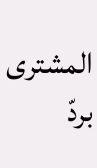المشترى بردّ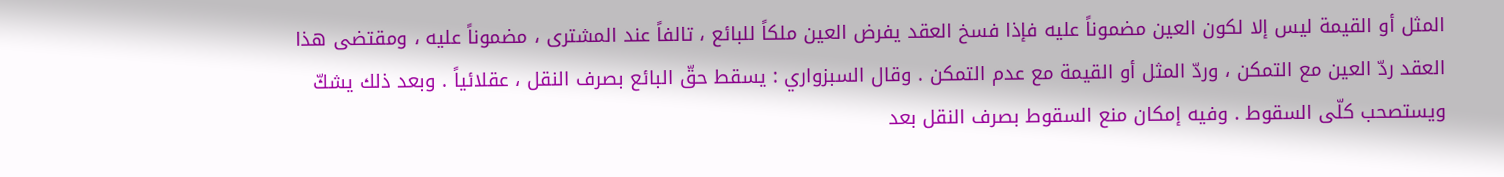المثل أو القيمة ليس إلا لكون العين مضموناً عليه فإذا فسخ العقد يفرض العين ملكاً للبائع ، تالفاً عند المشترى ، مضموناً عليه ، ومقتضى هذا العقد ردّ العين مع التمكن ، وردّ المثل أو القيمة مع عدم التمكن . وقال السبزواري : يسقط حقّ البائع بصرف النقل ، عقلائياً . وبعد ذلك يشكّ ويستصحب كلّى السقوط . وفيه إمكان منع السقوط بصرف النقل بعد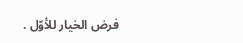فرض الخيار للأوّل .